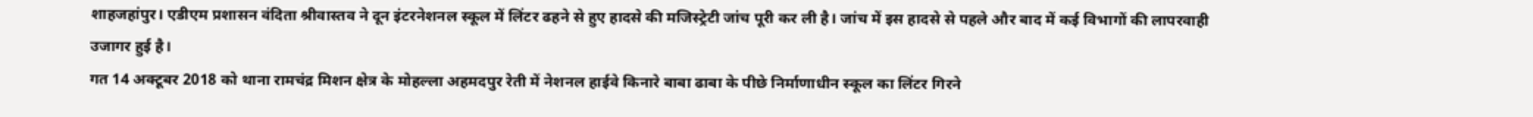शाहजहांपुर। एडीएम प्रशासन वंदिता श्रीवास्तव ने दून इंटरनेशनल स्कूल में लिंटर ढहने से हुए हादसे की मजिस्ट्रेटी जांच पूरी कर ली है। जांच में इस हादसे से पहले और बाद में कई विभागों की लापरवाही उजागर हुई है।
गत 14 अक्टूबर 2018 को थाना रामचंद्र मिशन क्षेत्र के मोहल्ला अहमदपुर रेती में नेशनल हाईवे किनारे बाबा ढाबा के पीछे निर्माणाधीन स्कूल का लिंटर गिरने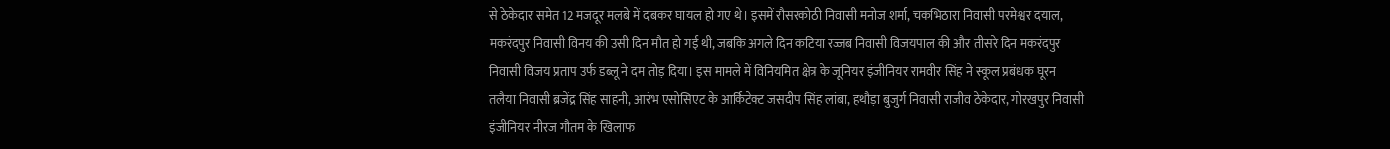से ठेकेदार समेत 12 मजदूर मलबे में दबकर घायल हो गए थे। इसमें रौसरकोठी निवासी मनोज शर्मा, चकभिठारा निवासी परमेश्वर दयाल, मकरंदपुर निवासी विनय की उसी दिन मौत हो गई थी, जबकि अगले दिन कटिया रज्जब निवासी विजयपाल की और तीसरे दिन मकरंदपुर निवासी विजय प्रताप उर्फ डब्लू ने दम तोड़ दिया। इस मामले में विनियमित क्षेत्र के जूनियर इंजीनियर रामवीर सिंह ने स्कूल प्रबंधक घूरन तलैया निवासी ब्रजेंद्र सिंह साहनी, आरंभ एसोसिएट के आर्किटेक्ट जसदीप सिंह लांबा, हथौड़ा बुजुर्ग निवासी राजीव ठेकेदार, गोरखपुर निवासी इंजीनियर नीरज गौतम के खिलाफ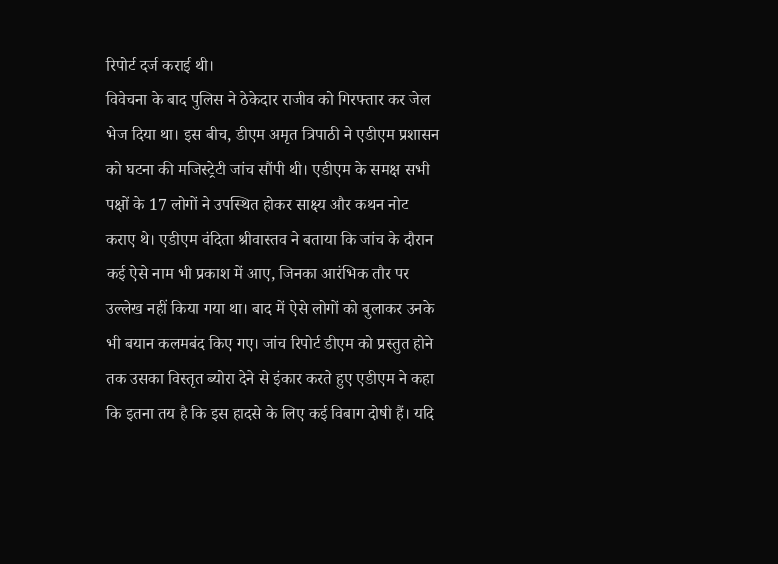रिपोर्ट दर्ज कराई थी।
विवेचना के बाद पुलिस ने ठेकेदार राजीव को गिरफ्तार कर जेल भेज दिया था। इस बीच, डीएम अमृत त्रिपाठी ने एडीएम प्रशासन को घटना की मजिस्ट्रेटी जांच सौंपी थी। एडीएम के समक्ष सभी पक्षों के 17 लोगों ने उपस्थित होकर साक्ष्य और कथन नोट कराए थे। एडीएम वंदिता श्रीवास्तव ने बताया कि जांच के दौरान कई ऐसे नाम भी प्रकाश में आए, जिनका आरंभिक तौर पर उल्लेख नहीं किया गया था। बाद में ऐसे लोगों को बुलाकर उनके भी बयान कलमबंद किए गए। जांच रिपोर्ट डीएम को प्रस्तुत होने तक उसका विस्तृत ब्योरा देने से इंकार करते हुए एडीएम ने कहा कि इतना तय है कि इस हादसे के लिए कई विबाग दोषी हैं। यदि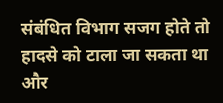संबंधित विभाग सजग होते तो हादसे को टाला जा सकता था और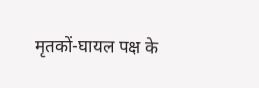मृतकों-घायल पक्ष के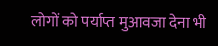लोगों को पर्याप्त मुआवजा देना भी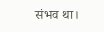संभव था।